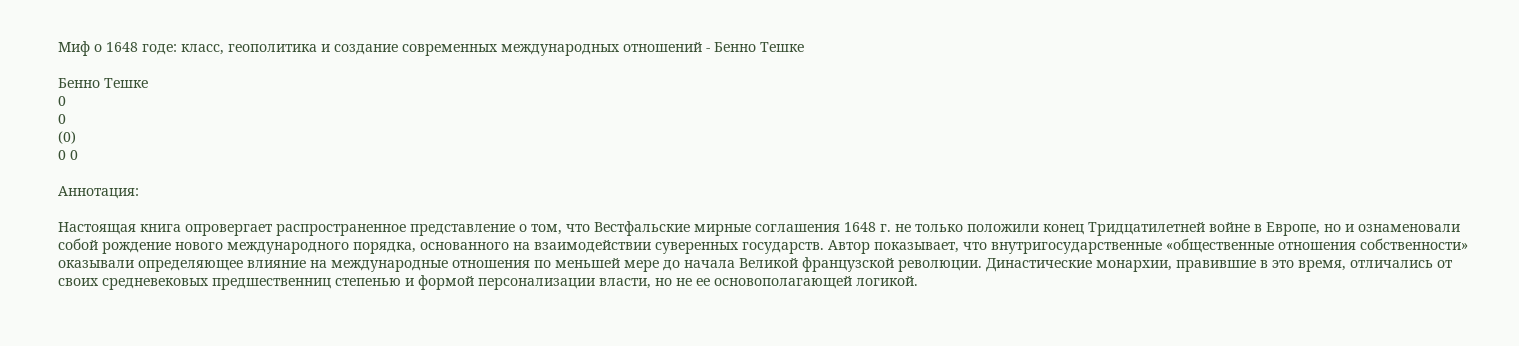Миф о 1648 годе: класс, геополитика и создание современных международных отношений - Бенно Тешке

Бенно Тешке
0
0
(0)
0 0

Аннотация:

Настоящая книга опровергает распространенное представление о том, что Вестфальские мирные соглашения 1648 г. не только положили конец Тридцатилетней войне в Европе, но и ознаменовали собой рождение нового международного порядка, основанного на взаимодействии суверенных государств. Автор показывает, что внутригосударственные «общественные отношения собственности» оказывали определяющее влияние на международные отношения по меньшей мере до начала Великой французской революции. Династические монархии, правившие в это время, отличались от своих средневековых предшественниц степенью и формой персонализации власти, но не ее основополагающей логикой.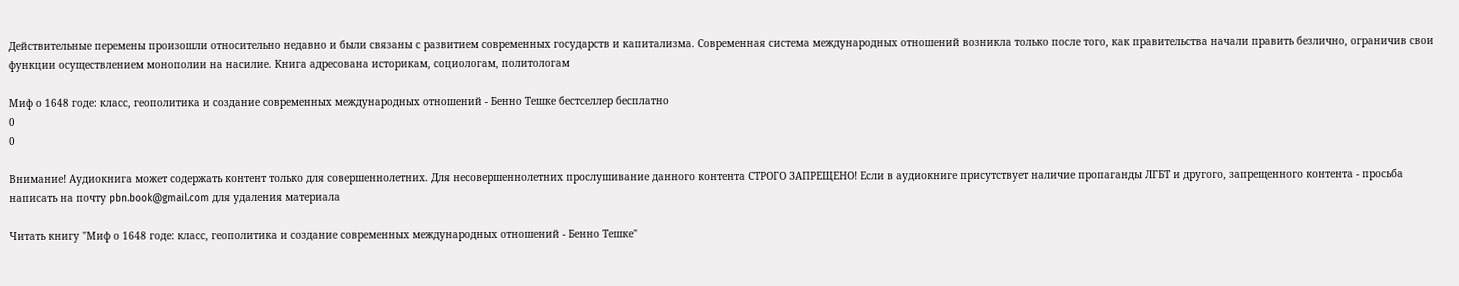Действительные перемены произошли относительно недавно и были связаны с развитием современных государств и капитализма. Современная система международных отношений возникла только после того, как правительства начали править безлично, ограничив свои функции осуществлением монополии на насилие. Книга адресована историкам, социологам, политологам

Миф о 1648 годе: класс, геополитика и создание современных международных отношений - Бенно Тешке бестселлер бесплатно
0
0

Внимание! Аудиокнига может содержать контент только для совершеннолетних. Для несовершеннолетних прослушивание данного контента СТРОГО ЗАПРЕЩЕНО! Если в аудиокниге присутствует наличие пропаганды ЛГБТ и другого, запрещенного контента - просьба написать на почту pbn.book@gmail.com для удаления материала

Читать книгу "Миф о 1648 годе: класс, геополитика и создание современных международных отношений - Бенно Тешке"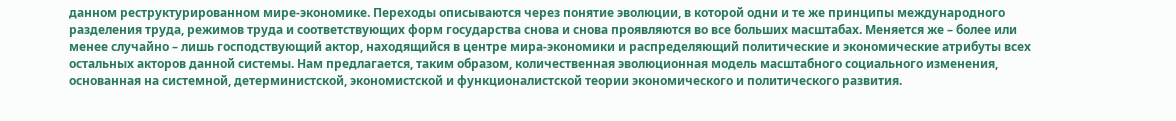данном реструктурированном мире-экономике. Переходы описываются через понятие эволюции, в которой одни и те же принципы международного разделения труда, режимов труда и соответствующих форм государства снова и снова проявляются во все больших масштабах. Меняется же – более или менее случайно – лишь господствующий актор, находящийся в центре мира-экономики и распределяющий политические и экономические атрибуты всех остальных акторов данной системы. Нам предлагается, таким образом, количественная эволюционная модель масштабного социального изменения, основанная на системной, детерминистской, экономистской и функционалистской теории экономического и политического развития.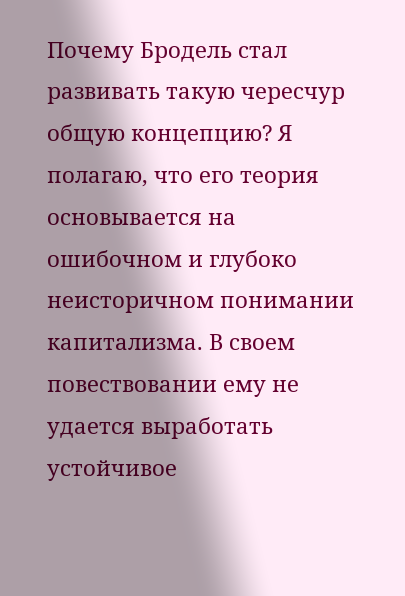Почему Бродель стал развивать такую чересчур общую концепцию? Я полагаю, что его теория основывается на ошибочном и глубоко неисторичном понимании капитализма. В своем повествовании ему не удается выработать устойчивое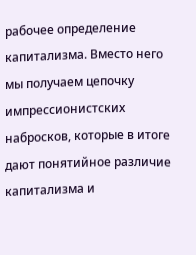рабочее определение капитализма. Вместо него мы получаем цепочку импрессионистских набросков, которые в итоге дают понятийное различие капитализма и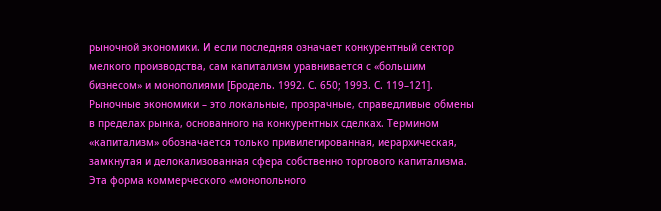рыночной экономики. И если последняя означает конкурентный сектор мелкого производства, сам капитализм уравнивается с «большим бизнесом» и монополиями [Бродель. 1992. С. 650; 1993. С. 119–121]. Рыночные экономики – это локальные, прозрачные, справедливые обмены в пределах рынка, основанного на конкурентных сделках. Термином «капитализм» обозначается только привилегированная, иерархическая, замкнутая и делокализованная сфера собственно торгового капитализма. Эта форма коммерческого «монопольного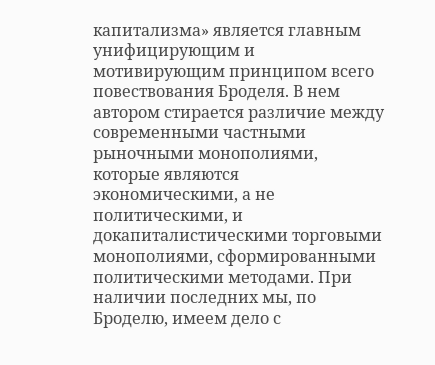капитализма» является главным унифицирующим и мотивирующим принципом всего повествования Броделя. В нем автором стирается различие между современными частными рыночными монополиями, которые являются экономическими, а не политическими, и докапиталистическими торговыми монополиями, сформированными политическими методами. При наличии последних мы, по Броделю, имеем дело с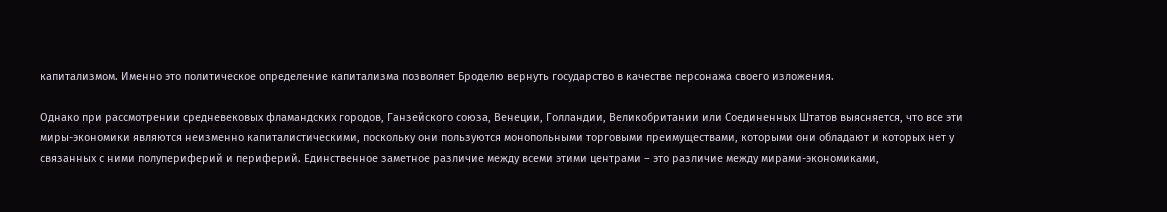капитализмом. Именно это политическое определение капитализма позволяет Броделю вернуть государство в качестве персонажа своего изложения.

Однако при рассмотрении средневековых фламандских городов, Ганзейского союза, Венеции, Голландии, Великобритании или Соединенных Штатов выясняется, что все эти миры-экономики являются неизменно капиталистическими, поскольку они пользуются монопольными торговыми преимуществами, которыми они обладают и которых нет у связанных с ними полупериферий и периферий. Единственное заметное различие между всеми этими центрами – это различие между мирами-экономиками,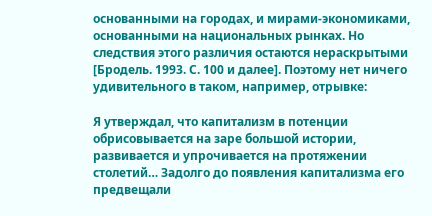основанными на городах, и мирами-экономиками, основанными на национальных рынках. Но следствия этого различия остаются нераскрытыми [Бродель. 1993. С. 100 и далее]. Поэтому нет ничего удивительного в таком, например, отрывке:

Я утверждал, что капитализм в потенции обрисовывается на заре большой истории, развивается и упрочивается на протяжении столетий… Задолго до появления капитализма его предвещали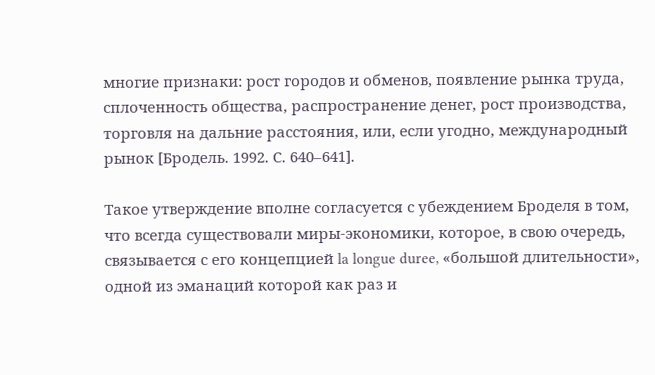многие признаки: рост городов и обменов, появление рынка труда, сплоченность общества, распространение денег, рост производства, торговля на дальние расстояния, или, если угодно, международный рынок [Бродель. 1992. С. 640–641].

Такое утверждение вполне согласуется с убеждением Броделя в том, что всегда существовали миры-экономики, которое, в свою очередь, связывается с его концепцией la longue duree, «большой длительности», одной из эманаций которой как раз и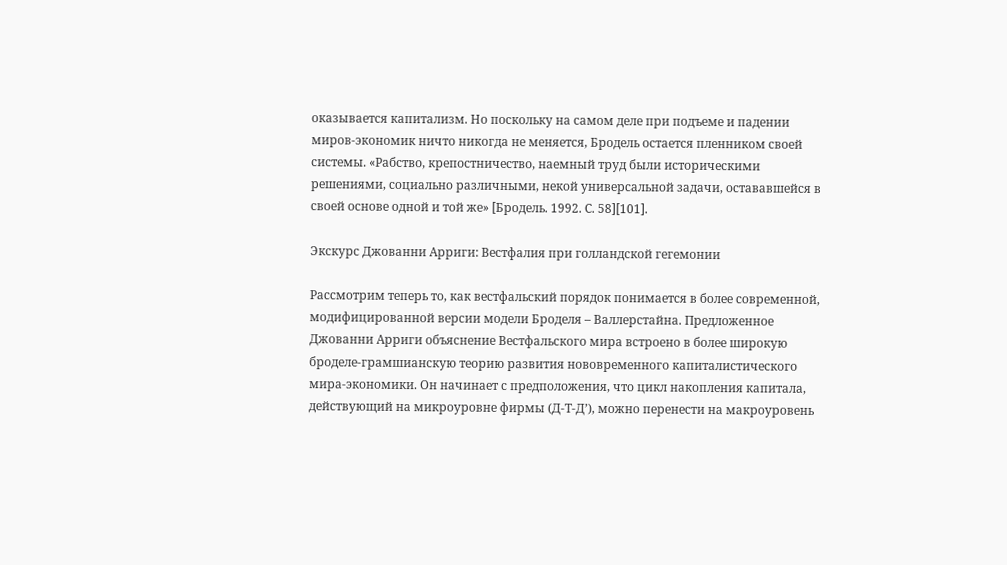оказывается капитализм. Но поскольку на самом деле при подъеме и падении миров-экономик ничто никогда не меняется, Бродель остается пленником своей системы. «Рабство, крепостничество, наемный труд были историческими решениями, социально различными, некой универсальной задачи, остававшейся в своей основе одной и той же» [Бродель. 1992. С. 58][101].

Экскурс Джованни Арриги: Вестфалия при голландской гегемонии

Рассмотрим теперь то, как вестфальский порядок понимается в более современной, модифицированной версии модели Броделя – Валлерстайна. Предложенное Джованни Арриги объяснение Вестфальского мира встроено в более широкую броделе-грамшианскую теорию развития нововременного капиталистического мира-экономики. Он начинает с предположения, что цикл накопления капитала, действующий на микроуровне фирмы (Д-Т-Д’), можно перенести на макроуровень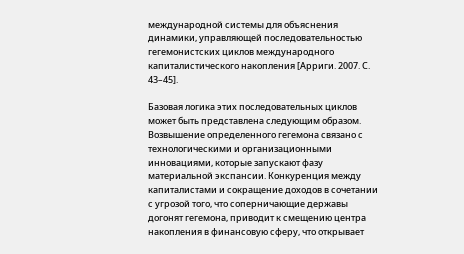международной системы для объяснения динамики, управляющей последовательностью гегемонистских циклов международного капиталистического накопления [Арриги. 2007. С. 43–45].

Базовая логика этих последовательных циклов может быть представлена следующим образом. Возвышение определенного гегемона связано с технологическими и организационными инновациями, которые запускают фазу материальной экспансии. Конкуренция между капиталистами и сокращение доходов в сочетании с угрозой того, что соперничающие державы догонят гегемона, приводит к смещению центра накопления в финансовую сферу, что открывает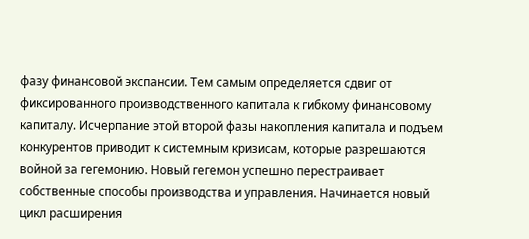фазу финансовой экспансии. Тем самым определяется сдвиг от фиксированного производственного капитала к гибкому финансовому капиталу. Исчерпание этой второй фазы накопления капитала и подъем конкурентов приводит к системным кризисам, которые разрешаются войной за гегемонию. Новый гегемон успешно перестраивает собственные способы производства и управления. Начинается новый цикл расширения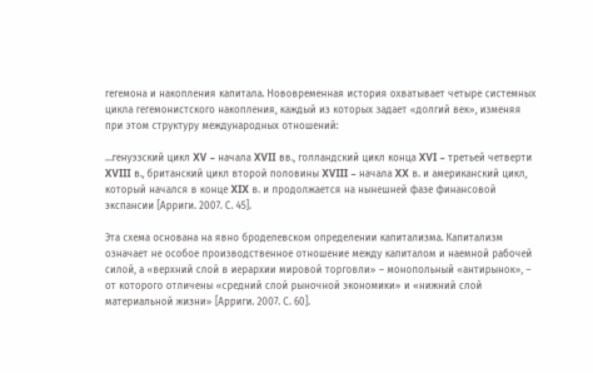гегемона и накопления капитала. Нововременная история охватывает четыре системных цикла гегемонистского накопления, каждый из которых задает «долгий век», изменяя при этом структуру международных отношений:

…генуэзский цикл XV – начала XVII вв., голландский цикл конца XVI – третьей четверти XVIII в., британский цикл второй половины XVIII – начала XX в. и американский цикл, который начался в конце XIX в. и продолжается на нынешней фазе финансовой экспансии [Арриги. 2007. С. 45].

Эта схема основана на явно броделевском определении капитализма. Капитализм означает не особое производственное отношение между капиталом и наемной рабочей силой, а «верхний слой в иерархии мировой торговли» – монопольный «антирынок», – от которого отличены «средний слой рыночной экономики» и «нижний слой материальной жизни» [Арриги. 2007. С. 60].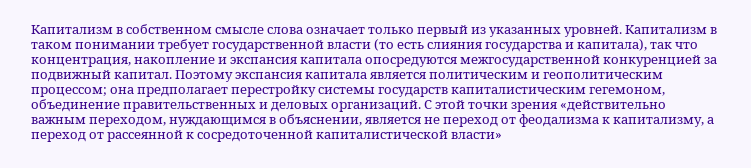Капитализм в собственном смысле слова означает только первый из указанных уровней. Капитализм в таком понимании требует государственной власти (то есть слияния государства и капитала), так что концентрация, накопление и экспансия капитала опосредуются межгосударственной конкуренцией за подвижный капитал. Поэтому экспансия капитала является политическим и геополитическим процессом; она предполагает перестройку системы государств капиталистическим гегемоном, объединение правительственных и деловых организаций. С этой точки зрения «действительно важным переходом, нуждающимся в объяснении, является не переход от феодализма к капитализму, а переход от рассеянной к сосредоточенной капиталистической власти»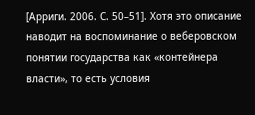[Арриги. 2006. С. 50–51]. Хотя это описание наводит на воспоминание о веберовском понятии государства как «контейнера власти», то есть условия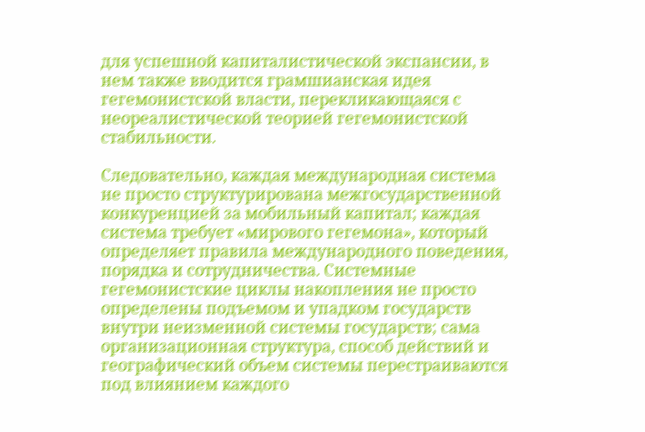для успешной капиталистической экспансии, в нем также вводится грамшианская идея гегемонистской власти, перекликающаяся с неореалистической теорией гегемонистской стабильности.

Следовательно, каждая международная система не просто структурирована межгосударственной конкуренцией за мобильный капитал; каждая система требует «мирового гегемона», который определяет правила международного поведения, порядка и сотрудничества. Системные гегемонистские циклы накопления не просто определены подъемом и упадком государств внутри неизменной системы государств; сама организационная структура, способ действий и географический объем системы перестраиваются под влиянием каждого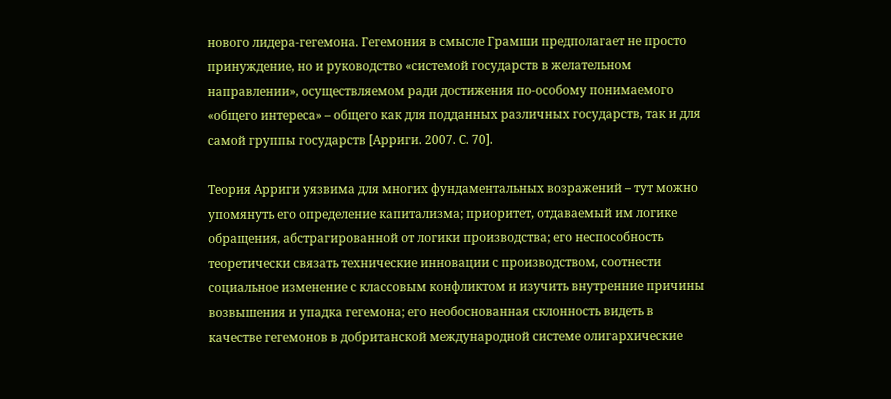нового лидера-гегемона. Гегемония в смысле Грамши предполагает не просто принуждение, но и руководство «системой государств в желательном направлении», осуществляемом ради достижения по-особому понимаемого «общего интереса» – общего как для подданных различных государств, так и для самой группы государств [Арриги. 2007. С. 70].

Теория Арриги уязвима для многих фундаментальных возражений – тут можно упомянуть его определение капитализма; приоритет, отдаваемый им логике обращения, абстрагированной от логики производства; его неспособность теоретически связать технические инновации с производством, соотнести социальное изменение с классовым конфликтом и изучить внутренние причины возвышения и упадка гегемона; его необоснованная склонность видеть в качестве гегемонов в добританской международной системе олигархические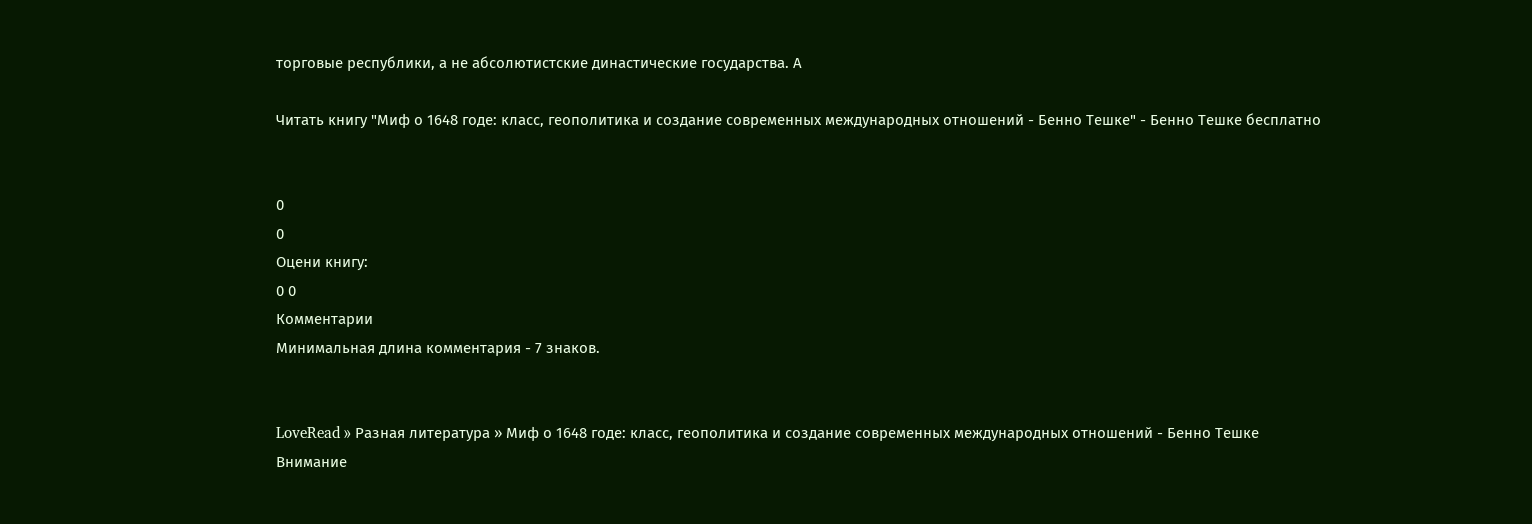торговые республики, а не абсолютистские династические государства. А

Читать книгу "Миф о 1648 годе: класс, геополитика и создание современных международных отношений - Бенно Тешке" - Бенно Тешке бесплатно


0
0
Оцени книгу:
0 0
Комментарии
Минимальная длина комментария - 7 знаков.


LoveRead » Разная литература » Миф о 1648 годе: класс, геополитика и создание современных международных отношений - Бенно Тешке
Внимание